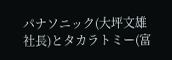パナソニック(大坪文雄社長)とタカラトミー(富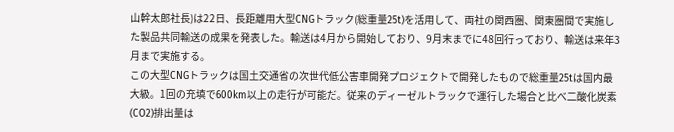山幹太郎社長)は22日、長距離用大型CNGトラック(総重量25t)を活用して、両社の関西圏、関東圏間で実施した製品共同輸送の成果を発表した。輸送は4月から開始しており、9月末までに48回行っており、輸送は来年3月まで実施する。
この大型CNGトラックは国土交通省の次世代低公害車開発プロジェクトで開発したもので総重量25tは国内最大級。1回の充填で600km以上の走行が可能だ。従来のディーゼルトラックで運行した場合と比べ二酸化炭素(CO2)排出量は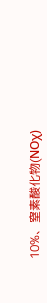10%、窒素酸化物(NOχ)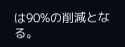は90%の削減となる。